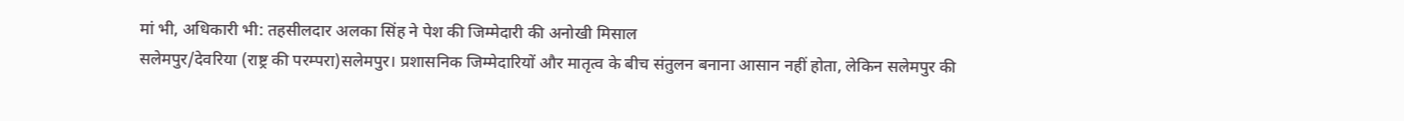मां भी, अधिकारी भी: तहसीलदार अलका सिंह ने पेश की जिम्मेदारी की अनोखी मिसाल
सलेमपुर/देवरिया (राष्ट्र की परम्परा)सलेमपुर। प्रशासनिक जिम्मेदारियों और मातृत्व के बीच संतुलन बनाना आसान नहीं होता, लेकिन सलेमपुर की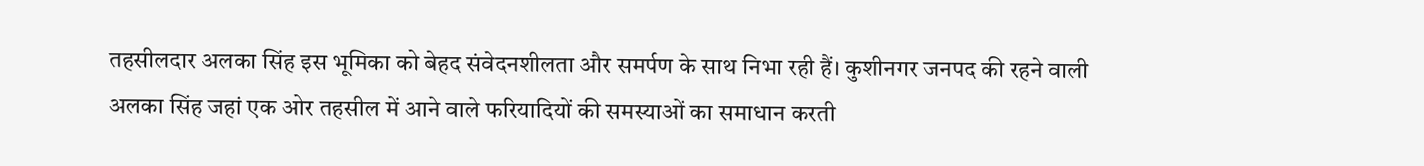तहसीलदार अलका सिंह इस भूमिका को बेहद संवेदनशीलता और समर्पण के साथ निभा रही हैं। कुशीनगर जनपद की रहने वाली अलका सिंह जहां एक ओर तहसील में आने वाले फरियादियों की समस्याओं का समाधान करती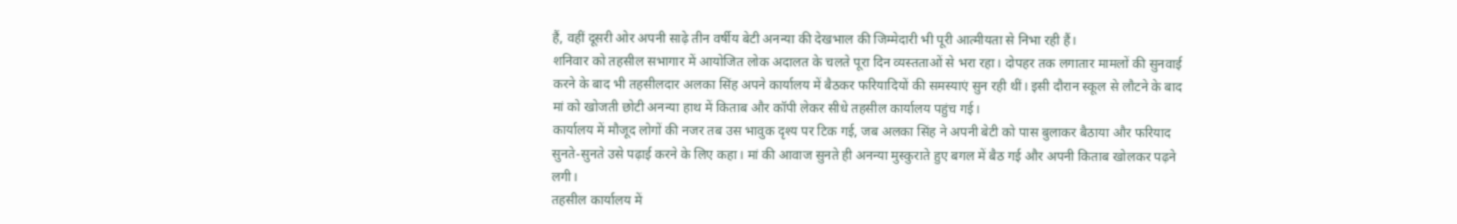हैं, वहीं दूसरी ओर अपनी साढ़े तीन वर्षीय बेटी अनन्या की देखभाल की जिम्मेदारी भी पूरी आत्मीयता से निभा रही हैं।
शनिवार को तहसील सभागार में आयोजित लोक अदालत के चलते पूरा दिन व्यस्तताओं से भरा रहा। दोपहर तक लगातार मामलों की सुनवाई करने के बाद भी तहसीलदार अलका सिंह अपने कार्यालय में बैठकर फरियादियों की समस्याएं सुन रही थीं। इसी दौरान स्कूल से लौटने के बाद मां को खोजती छोटी अनन्या हाथ में किताब और कॉपी लेकर सीधे तहसील कार्यालय पहुंच गई।
कार्यालय में मौजूद लोगों की नजर तब उस भावुक दृश्य पर टिक गई, जब अलका सिंह ने अपनी बेटी को पास बुलाकर बैठाया और फरियाद सुनते-सुनते उसे पढ़ाई करने के लिए कहा। मां की आवाज सुनते ही अनन्या मुस्कुराते हुए बगल में बैठ गई और अपनी किताब खोलकर पढ़ने लगी।
तहसील कार्यालय में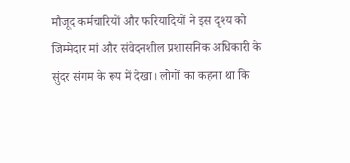मौजूद कर्मचारियों और फरियादियों ने इस दृश्य को जिम्मेदार मां और संवेदनशील प्रशासनिक अधिकारी के सुंदर संगम के रूप में देखा। लोगों का कहना था कि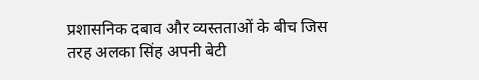प्रशासनिक दबाव और व्यस्तताओं के बीच जिस तरह अलका सिंह अपनी बेटी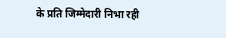के प्रति जिम्मेदारी निभा रही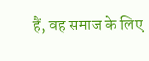हैं, वह समाज के लिए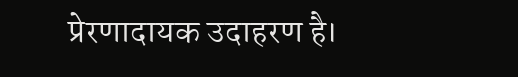प्रेरणादायक उदाहरण है।